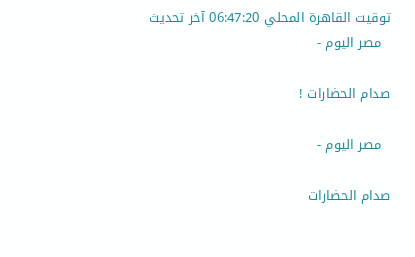توقيت القاهرة المحلي 06:47:20 آخر تحديث
  مصر اليوم -

صدام الحضارات !

  مصر اليوم -

صدام الحضارات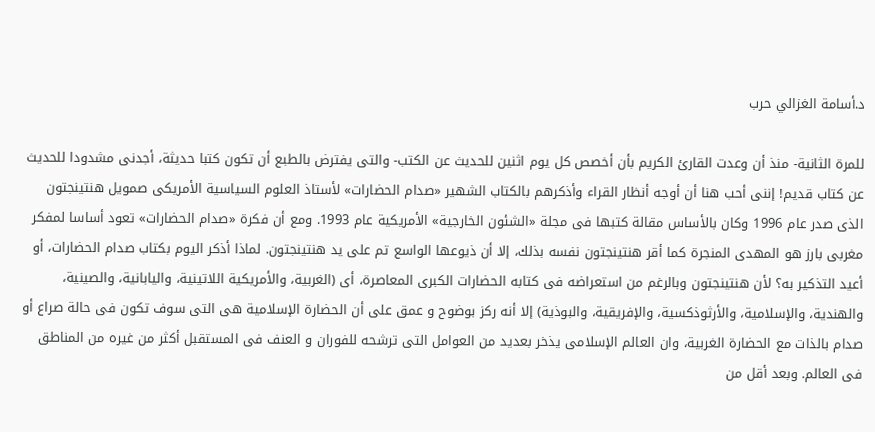د.أسامة الغزالي حرب

للمرة الثانية- منذ أن وعدت القارئ الكريم بأن أخصص كل يوم اثنين للحديث عن الكتب- والتى يفترض بالطبع أن تكون كتبا حديثة، أجدنى مشدودا للحديث عن كتاب قديم! إننى أحب هنا أن أوجه أنظار القراء وأذكرهم بالكتاب الشهير «صدام الحضارات» لأستاذ العلوم السياسية الأمريكى صمويل هنتينجتون الذى صدر عام 1996 وكان بالأساس مقالة كتبها فى مجلة «الشئون الخارجية» الأمريكية عام 1993. ومع أن فكرة «صدام الحضارات» تعود أساسا لمفكر مغربى بارز هو المهدى المنجرة كما أقر هنتينجتون نفسه بذلك، إلا أن ذيوعها الواسع تم على يد هنتينجتون. لماذا أذكر اليوم بكتاب صدام الحضارات، أو أعيد التذكير به؟ لأن هنتينجتون وبالرغم من استعراضه فى كتابه الحضارات الكبرى المعاصرة، أى (الغربية، والأمريكية اللاتينية، واليابانية، والصينية، والهندية، والإسلامية، والأرثوذكسية، والإفريقية، والبوذية) إلا أنه ركز بوضوح و عمق على أن الحضارة الإسلامية هى التى سوف تكون فى حالة صراع أو صدام بالذات مع الحضارة الغربية، وان العالم الإسلامى يذخر بعديد من العوامل التى ترشحه للفوران و العنف فى المستقبل أكثر من غيره من المناطق فى العالم. وبعد أقل من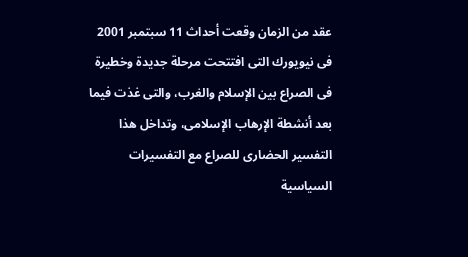عقد من الزمان وقعت أحداث 11 سبتمبر 2001 فى نيويورك التى افتتحت مرحلة جديدة وخطيرة فى الصراع بين الإسلام والغرب، والتى غذت فيما بعد أنشطة الإرهاب الإسلامى، وتداخل هذا التفسير الحضارى للصراع مع التفسيرات السياسية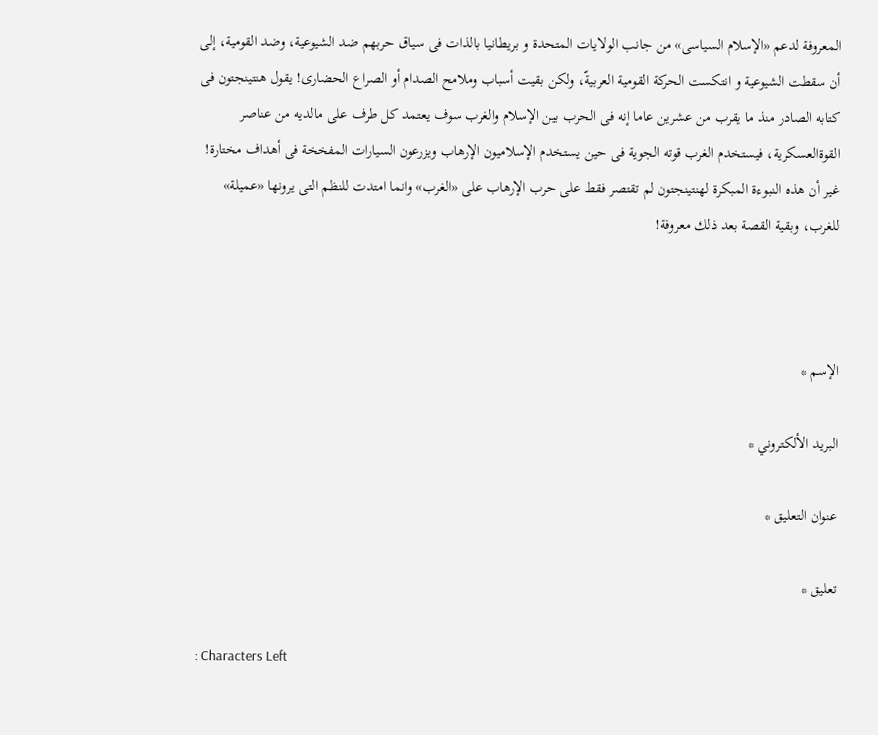المعروفة لدعم «الإسلام السياسى» من جانب الولايات المتحدة و بريطانيا بالذات فى سياق حربهم ضد الشيوعية، وضد القومية، إلى أن سقطت الشيوعية و انتكست الحركة القومية العربيةّ، ولكن بقيت أسباب وملامح الصدام أو الصراع الحضارى! يقول هنتينجتون فى كتابه الصادر منذ ما يقرب من عشرين عاما إنه فى الحرب بين الإسلام والغرب سوف يعتمد كل طرف على مالديه من عناصر القوةالعسكرية، فيستخدم الغرب قوته الجوية فى حين يستخدم الإسلاميون الإرهاب ويزرعون السيارات المفخخة فى أهداف مختارة! غير أن هذه النبوءة المبكرة لهنتينجتون لم تقتصر فقط على حرب الإرهاب على «الغرب» وانما امتدت للنظم التى يرونها «عميلة» للغرب، وبقية القصة بعد ذلك معروفة!



الإسم *

البريد الألكتروني *

عنوان التعليق *

تعليق *

: Characters Left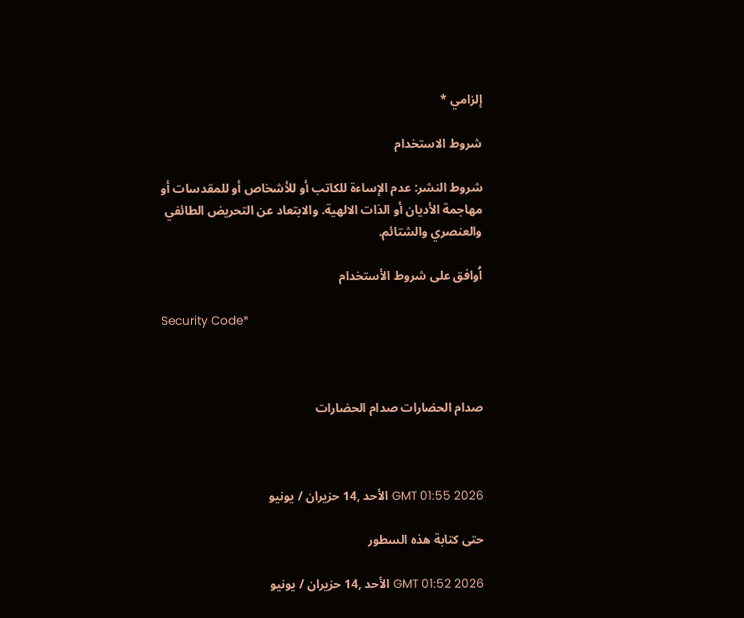إلزامي *

شروط الاستخدام

شروط النشر: عدم الإساءة للكاتب أو للأشخاص أو للمقدسات أو مهاجمة الأديان أو الذات الالهية. والابتعاد عن التحريض الطائفي والعنصري والشتائم.

اُوافق على شروط الأستخدام

Security Code*



صدام الحضارات صدام الحضارات



GMT 01:55 2026 الأحد ,14 حزيران / يونيو

حتى كتابة هذه السطور

GMT 01:52 2026 الأحد ,14 حزيران / يونيو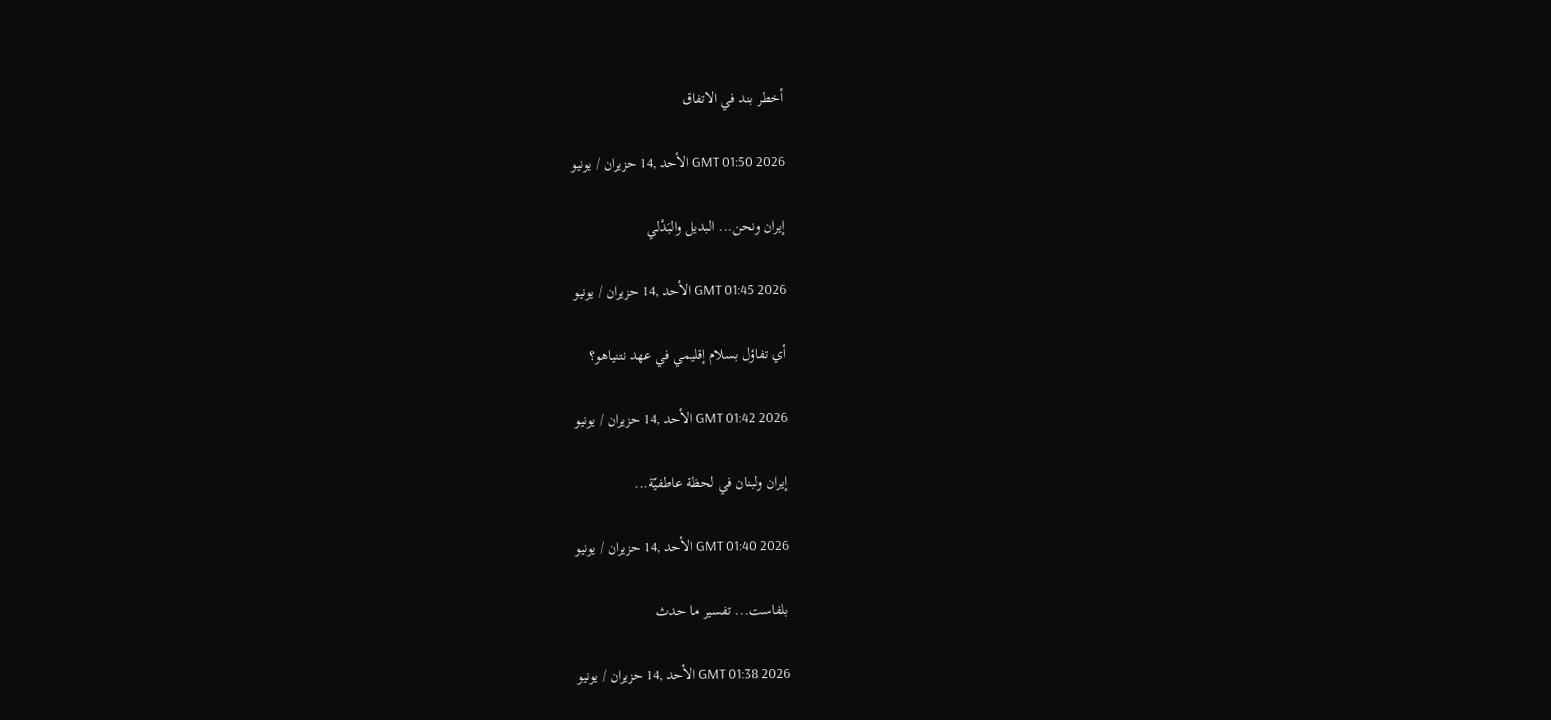أخطر بند في الاتفاق

GMT 01:50 2026 الأحد ,14 حزيران / يونيو

إيران ونحن... البديل والبَدْلي

GMT 01:45 2026 الأحد ,14 حزيران / يونيو

أي تفاؤل بسلام إقليمي في عهد نتنياهو؟

GMT 01:42 2026 الأحد ,14 حزيران / يونيو

إيران ولبنان في لحظة عاطفيّة...

GMT 01:40 2026 الأحد ,14 حزيران / يونيو

بلفاست... تفسير ما حدث

GMT 01:38 2026 الأحد ,14 حزيران / يونيو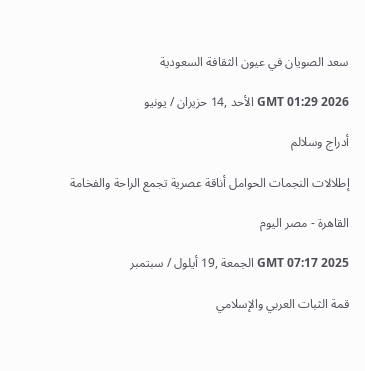سعد الصويان في عيون الثقافة السعودية

GMT 01:29 2026 الأحد ,14 حزيران / يونيو

أدراج وسلالم

إطلالات النجمات الحوامل أناقة عصرية تجمع الراحة والفخامة

القاهرة - مصر اليوم

GMT 07:17 2025 الجمعة ,19 أيلول / سبتمبر

قمة الثبات العربي والإسلامي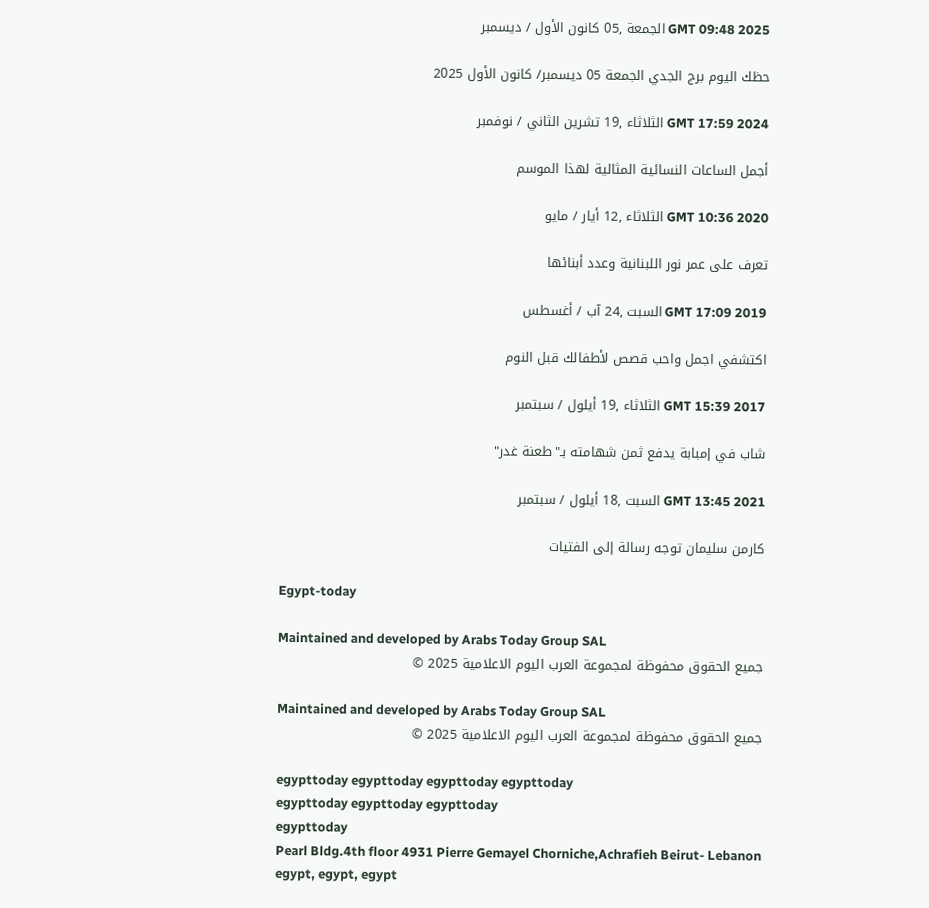GMT 09:48 2025 الجمعة ,05 كانون الأول / ديسمبر

حظك اليوم برج الجدي الجمعة 05 ديسمبر/ كانون الأول 2025

GMT 17:59 2024 الثلاثاء ,19 تشرين الثاني / نوفمبر

أجمل الساعات النسائية المثالية لهذا الموسم

GMT 10:36 2020 الثلاثاء ,12 أيار / مايو

تعرف على عمر نور اللبنانية وعدد أبنائها

GMT 17:09 2019 السبت ,24 آب / أغسطس

اكتشفي اجمل واحب قصص لأطفالك قبل النوم

GMT 15:39 2017 الثلاثاء ,19 أيلول / سبتمبر

شاب في إمبابة يدفع ثمن شهامته بـ"طعنة غدر"

GMT 13:45 2021 السبت ,18 أيلول / سبتمبر

كارمن سليمان توجه رسالة إلى الفتيات

Egypt-today

Maintained and developed by Arabs Today Group SAL
جميع الحقوق محفوظة لمجموعة العرب اليوم الاعلامية 2025 ©

Maintained and developed by Arabs Today Group SAL
جميع الحقوق محفوظة لمجموعة العرب اليوم الاعلامية 2025 ©

egypttoday egypttoday egypttoday egypttoday
egypttoday egypttoday egypttoday
egypttoday
Pearl Bldg.4th floor 4931 Pierre Gemayel Chorniche,Achrafieh Beirut- Lebanon
egypt, egypt, egypt